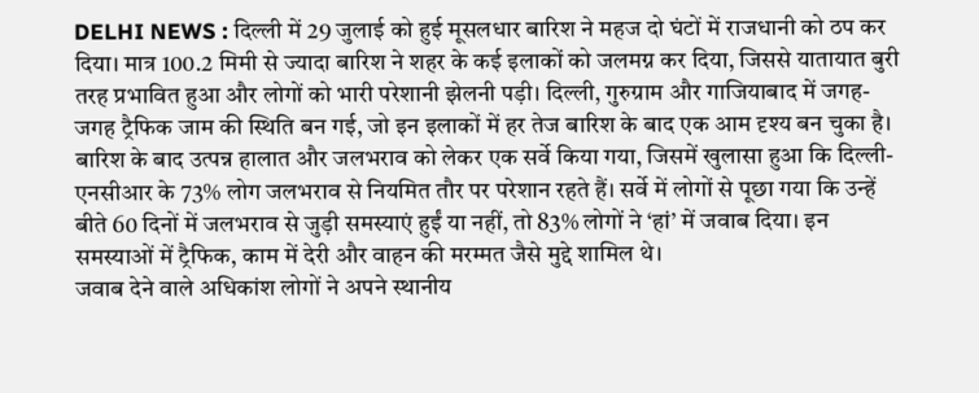DELHI NEWS : दिल्ली में 29 जुलाई को हुई मूसलधार बारिश ने महज दो घंटों में राजधानी को ठप कर दिया। मात्र 100.2 मिमी से ज्यादा बारिश ने शहर के कई इलाकों को जलमग्न कर दिया, जिससे यातायात बुरी तरह प्रभावित हुआ और लोगों को भारी परेशानी झेलनी पड़ी। दिल्ली, गुरुग्राम और गाजियाबाद में जगह-जगह ट्रैफिक जाम की स्थिति बन गई, जो इन इलाकों में हर तेज बारिश के बाद एक आम दृश्य बन चुका है।
बारिश के बाद उत्पन्न हालात और जलभराव को लेकर एक सर्वे किया गया, जिसमें खुलासा हुआ कि दिल्ली-एनसीआर के 73% लोग जलभराव से नियमित तौर पर परेशान रहते हैं। सर्वे में लोगों से पूछा गया कि उन्हें बीते 60 दिनों में जलभराव से जुड़ी समस्याएं हुईं या नहीं, तो 83% लोगों ने ‘हां’ में जवाब दिया। इन समस्याओं में ट्रैफिक, काम में देरी और वाहन की मरम्मत जैसे मुद्दे शामिल थे।
जवाब देने वाले अधिकांश लोगों ने अपने स्थानीय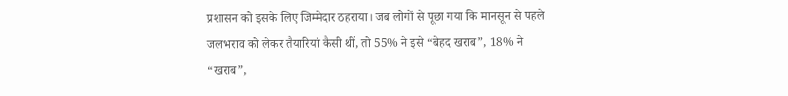प्रशासन को इसके लिए जिम्मेदार ठहराया। जब लोगों से पूछा गया कि मानसून से पहले जलभराव को लेकर तैयारियां कैसी थीं, तो 55% ने इसे “बेहद खराब”, 18% ने “खराब”,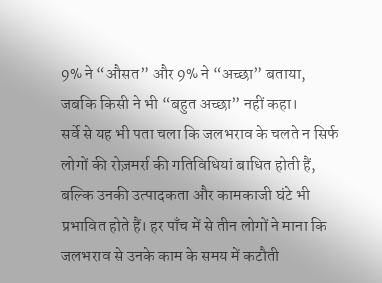9% ने “औसत” और 9% ने “अच्छा” बताया, जबकि किसी ने भी “बहुत अच्छा” नहीं कहा।
सर्वे से यह भी पता चला कि जलभराव के चलते न सिर्फ लोगों की रोज़मर्रा की गतिविधियां बाधित होती हैं, बल्कि उनकी उत्पादकता और कामकाजी घंटे भी प्रभावित होते हैं। हर पाँच में से तीन लोगों ने माना कि जलभराव से उनके काम के समय में कटौती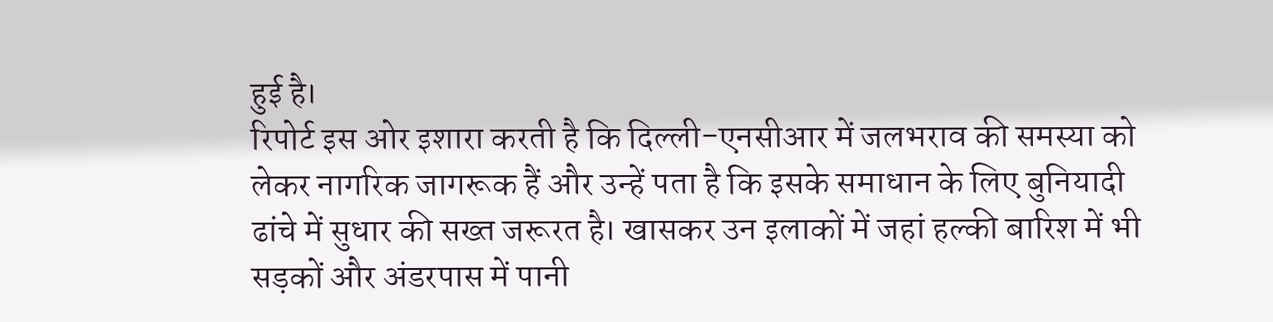हुई है।
रिपोर्ट इस ओर इशारा करती है कि दिल्ली-एनसीआर में जलभराव की समस्या को लेकर नागरिक जागरूक हैं और उन्हें पता है कि इसके समाधान के लिए बुनियादी ढांचे में सुधार की सख्त जरूरत है। खासकर उन इलाकों में जहां हल्की बारिश में भी सड़कों और अंडरपास में पानी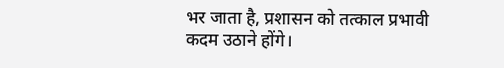भर जाता है, प्रशासन को तत्काल प्रभावी कदम उठाने होंगे।